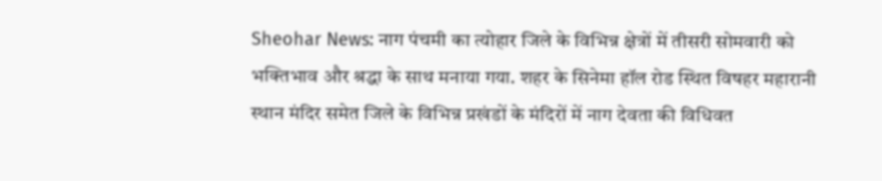Sheohar News: नाग पंचमी का त्योहार जिले के विभिन्न क्षेत्रों में तीसरी सोमवारी को भक्तिभाव और श्रद्धा के साथ मनाया गया. शहर के सिनेमा हॉल रोड स्थित विषहर महारानी स्थान मंदिर समेत जिले के विभिन्न प्रखंडों के मंदिरों में नाग देवता की विधिवत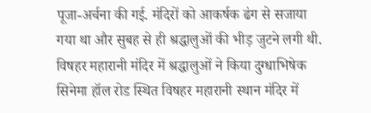पूजा-अर्चना की गई. मंदिरों को आकर्षक ढंग से सजाया गया था और सुबह से ही श्रद्धालुओं की भीड़ जुटने लगी थी.
विषहर महारानी मंदिर में श्रद्धालुओं ने किया दुग्धाभिषेक
सिनेमा हॉल रोड स्थित विषहर महारानी स्थान मंदिर में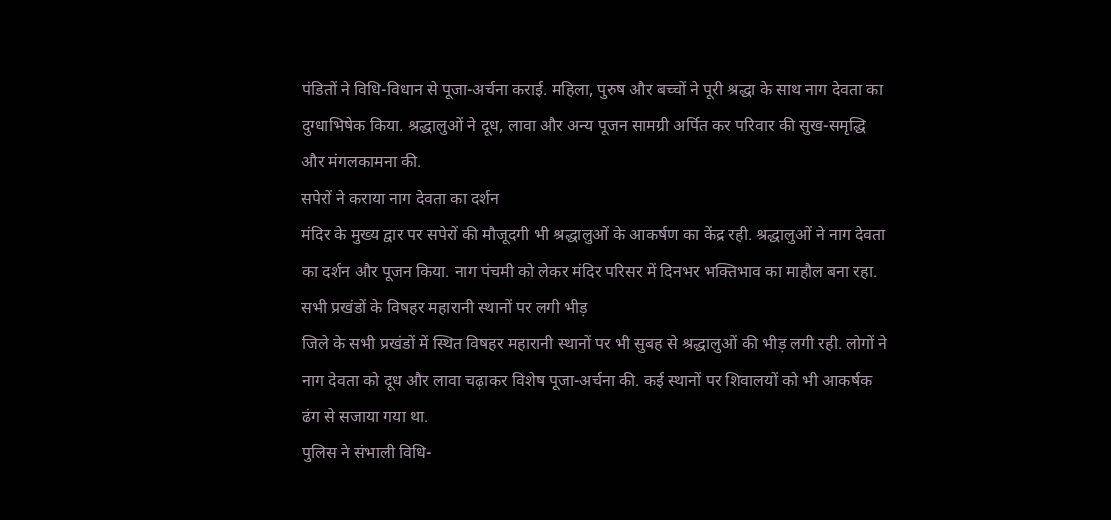पंडितों ने विधि-विधान से पूजा-अर्चना कराई. महिला, पुरुष और बच्चों ने पूरी श्रद्धा के साथ नाग देवता का दुग्धाभिषेक किया. श्रद्धालुओं ने दूध, लावा और अन्य पूजन सामग्री अर्पित कर परिवार की सुख-समृद्धि और मंगलकामना की.
सपेरों ने कराया नाग देवता का दर्शन
मंदिर के मुख्य द्वार पर सपेरों की मौजूदगी भी श्रद्धालुओं के आकर्षण का केंद्र रही. श्रद्धालुओं ने नाग देवता का दर्शन और पूजन किया. नाग पंचमी को लेकर मंदिर परिसर में दिनभर भक्तिभाव का माहौल बना रहा.
सभी प्रखंडों के विषहर महारानी स्थानों पर लगी भीड़
जिले के सभी प्रखंडों में स्थित विषहर महारानी स्थानों पर भी सुबह से श्रद्धालुओं की भीड़ लगी रही. लोगों ने नाग देवता को दूध और लावा चढ़ाकर विशेष पूजा-अर्चना की. कई स्थानों पर शिवालयों को भी आकर्षक ढंग से सजाया गया था.
पुलिस ने संभाली विधि-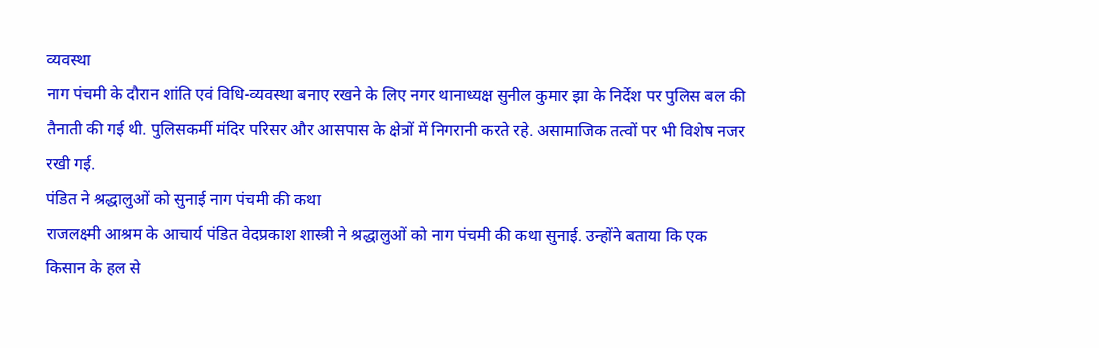व्यवस्था
नाग पंचमी के दौरान शांति एवं विधि-व्यवस्था बनाए रखने के लिए नगर थानाध्यक्ष सुनील कुमार झा के निर्देश पर पुलिस बल की तैनाती की गई थी. पुलिसकर्मी मंदिर परिसर और आसपास के क्षेत्रों में निगरानी करते रहे. असामाजिक तत्वों पर भी विशेष नजर रखी गई.
पंडित ने श्रद्धालुओं को सुनाई नाग पंचमी की कथा
राजलक्ष्मी आश्रम के आचार्य पंडित वेदप्रकाश शास्त्री ने श्रद्धालुओं को नाग पंचमी की कथा सुनाई. उन्होंने बताया कि एक किसान के हल से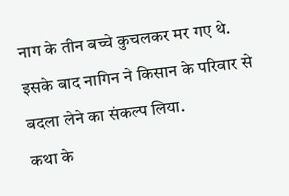नाग के तीन बच्चे कुचलकर मर गए थे. इसके बाद नागिन ने किसान के परिवार से बदला लेने का संकल्प लिया.
कथा के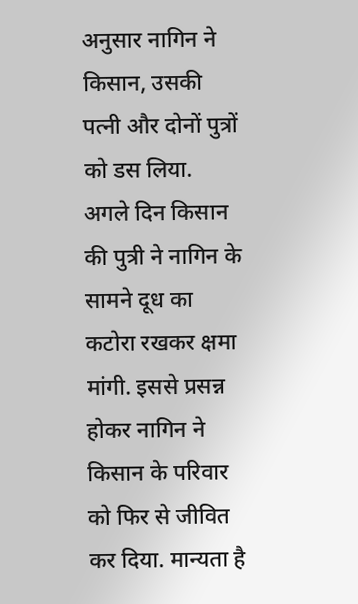अनुसार नागिन ने किसान, उसकी पत्नी और दोनों पुत्रों को डस लिया. अगले दिन किसान की पुत्री ने नागिन के सामने दूध का कटोरा रखकर क्षमा मांगी. इससे प्रसन्न होकर नागिन ने किसान के परिवार को फिर से जीवित कर दिया. मान्यता है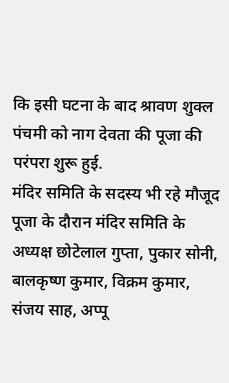कि इसी घटना के बाद श्रावण शुक्ल पंचमी को नाग देवता की पूजा की परंपरा शुरू हुई.
मंदिर समिति के सदस्य भी रहे मौजूद
पूजा के दौरान मंदिर समिति के अध्यक्ष छोटेलाल गुप्ता, पुकार सोनी, बालकृष्ण कुमार, विक्रम कुमार, संजय साह, अप्पू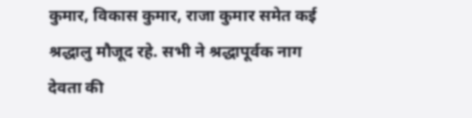कुमार, विकास कुमार, राजा कुमार समेत कई श्रद्धालु मौजूद रहे. सभी ने श्रद्धापूर्वक नाग देवता की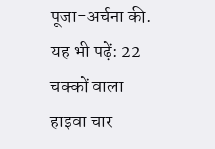पूजा-अर्चना की.
यह भी पढ़ें: 22 चक्कों वाला हाइवा चार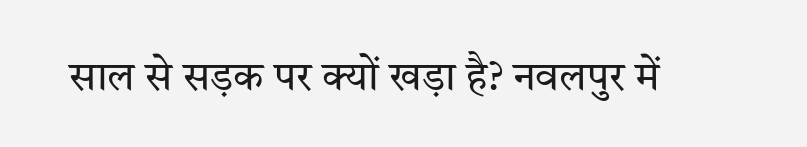साल से सड़क पर क्यों खड़ा है? नवलपुर में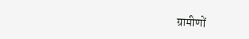ग्रामीणों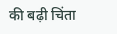की बढ़ी चिंता